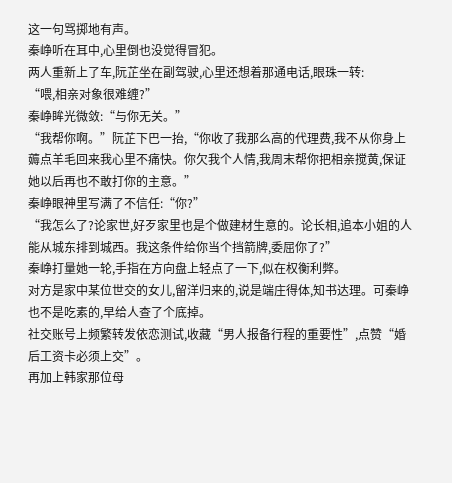这一句骂掷地有声。
秦峥听在耳中,心里倒也没觉得冒犯。
两人重新上了车,阮芷坐在副驾驶,心里还想着那通电话,眼珠一转:
“喂,相亲对象很难缠?”
秦峥眸光微敛:“与你无关。”
“我帮你啊。”阮芷下巴一抬,“你收了我那么高的代理费,我不从你身上薅点羊毛回来我心里不痛快。你欠我个人情,我周末帮你把相亲搅黄,保证她以后再也不敢打你的主意。”
秦峥眼神里写满了不信任:“你?”
“我怎么了?论家世,好歹家里也是个做建材生意的。论长相,追本小姐的人能从城东排到城西。我这条件给你当个挡箭牌,委屈你了?”
秦峥打量她一轮,手指在方向盘上轻点了一下,似在权衡利弊。
对方是家中某位世交的女儿,留洋归来的,说是端庄得体,知书达理。可秦峥也不是吃素的,早给人查了个底掉。
社交账号上频繁转发依恋测试,收藏“男人报备行程的重要性”,点赞“婚后工资卡必须上交”。
再加上韩家那位母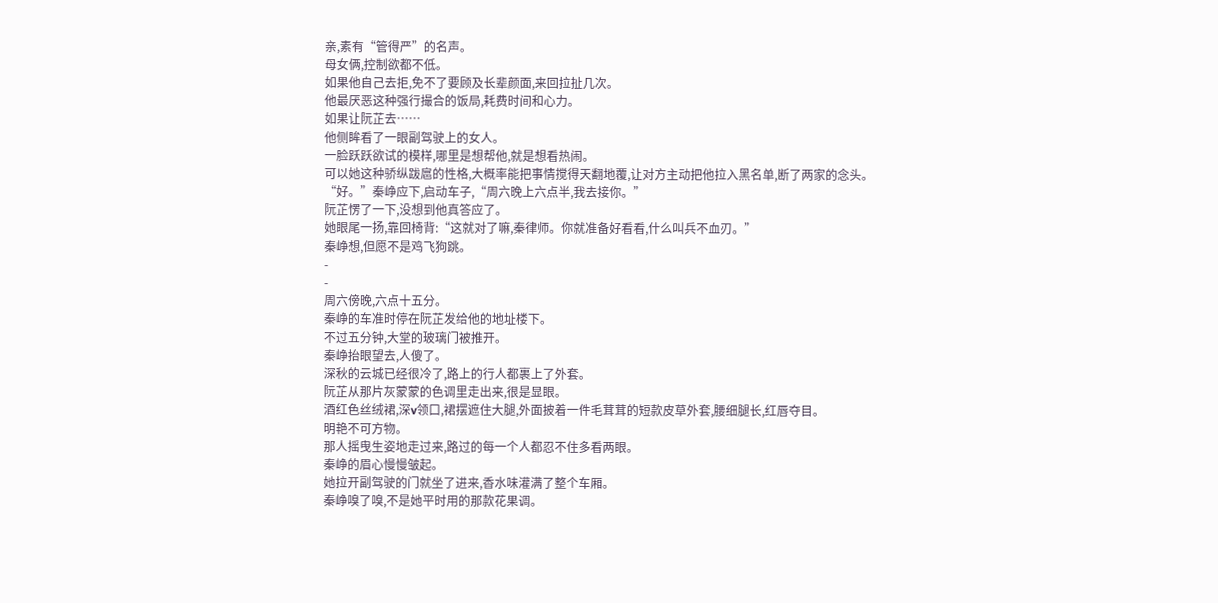亲,素有“管得严”的名声。
母女俩,控制欲都不低。
如果他自己去拒,免不了要顾及长辈颜面,来回拉扯几次。
他最厌恶这种强行撮合的饭局,耗费时间和心力。
如果让阮芷去……
他侧眸看了一眼副驾驶上的女人。
一脸跃跃欲试的模样,哪里是想帮他,就是想看热闹。
可以她这种骄纵跋扈的性格,大概率能把事情搅得天翻地覆,让对方主动把他拉入黑名单,断了两家的念头。
“好。”秦峥应下,启动车子,“周六晚上六点半,我去接你。”
阮芷愣了一下,没想到他真答应了。
她眼尾一扬,靠回椅背:“这就对了嘛,秦律师。你就准备好看看,什么叫兵不血刃。”
秦峥想,但愿不是鸡飞狗跳。
-
-
周六傍晚,六点十五分。
秦峥的车准时停在阮芷发给他的地址楼下。
不过五分钟,大堂的玻璃门被推开。
秦峥抬眼望去,人傻了。
深秋的云城已经很冷了,路上的行人都裹上了外套。
阮芷从那片灰蒙蒙的色调里走出来,很是显眼。
酒红色丝绒裙,深v领口,裙摆遮住大腿,外面披着一件毛茸茸的短款皮草外套,腰细腿长,红唇夺目。
明艳不可方物。
那人摇曳生姿地走过来,路过的每一个人都忍不住多看两眼。
秦峥的眉心慢慢皱起。
她拉开副驾驶的门就坐了进来,香水味灌满了整个车厢。
秦峥嗅了嗅,不是她平时用的那款花果调。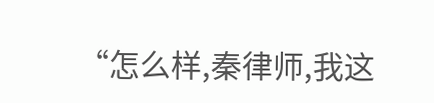“怎么样,秦律师,我这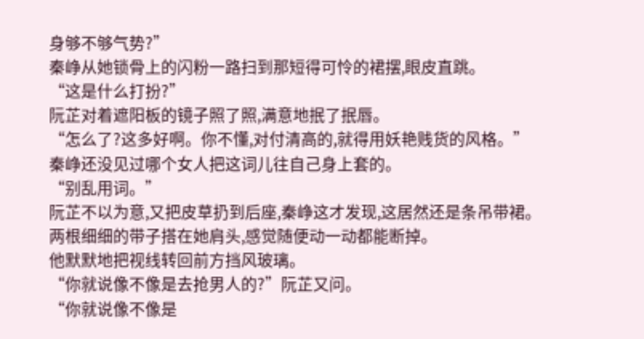身够不够气势?”
秦峥从她锁骨上的闪粉一路扫到那短得可怜的裙摆,眼皮直跳。
“这是什么打扮?”
阮芷对着遮阳板的镜子照了照,满意地抿了抿唇。
“怎么了?这多好啊。你不懂,对付清高的,就得用妖艳贱货的风格。”
秦峥还没见过哪个女人把这词儿往自己身上套的。
“别乱用词。”
阮芷不以为意,又把皮草扔到后座,秦峥这才发现,这居然还是条吊带裙。
两根细细的带子搭在她肩头,感觉随便动一动都能断掉。
他默默地把视线转回前方挡风玻璃。
“你就说像不像是去抢男人的?”阮芷又问。
“你就说像不像是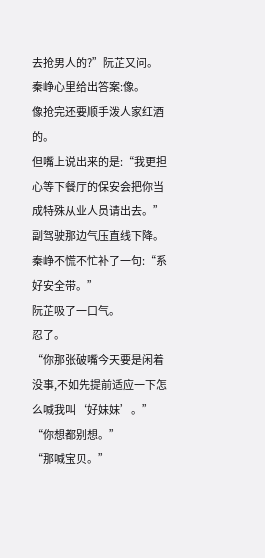去抢男人的?”阮芷又问。
秦峥心里给出答案:像。
像抢完还要顺手泼人家红酒的。
但嘴上说出来的是:“我更担心等下餐厅的保安会把你当成特殊从业人员请出去。”
副驾驶那边气压直线下降。
秦峥不慌不忙补了一句:“系好安全带。”
阮芷吸了一口气。
忍了。
“你那张破嘴今天要是闲着没事,不如先提前适应一下怎么喊我叫‘好妹妹’。”
“你想都别想。”
“那喊宝贝。”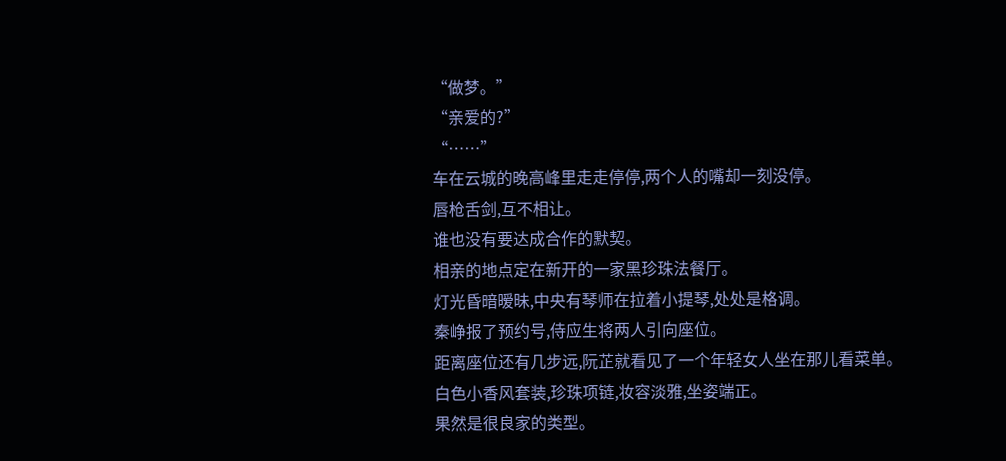“做梦。”
“亲爱的?”
“……”
车在云城的晚高峰里走走停停,两个人的嘴却一刻没停。
唇枪舌剑,互不相让。
谁也没有要达成合作的默契。
相亲的地点定在新开的一家黑珍珠法餐厅。
灯光昏暗暧昧,中央有琴师在拉着小提琴,处处是格调。
秦峥报了预约号,侍应生将两人引向座位。
距离座位还有几步远,阮芷就看见了一个年轻女人坐在那儿看菜单。
白色小香风套装,珍珠项链,妆容淡雅,坐姿端正。
果然是很良家的类型。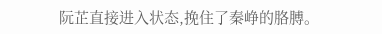阮芷直接进入状态,挽住了秦峥的胳膊。